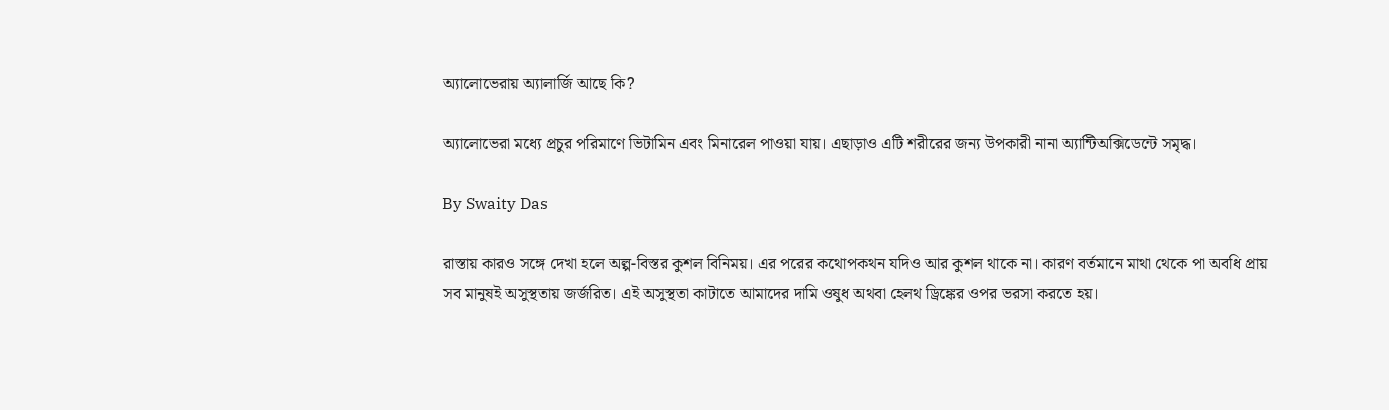অ্যালোভেরায় অ্যালার্জি আছে কি?

অ্যালোভেরা মধ্যে প্রচুর পরিমাণে ভিটামিন এবং মিনারেল পাওয়া যায়। এছাড়াও এটি শরীরের জন্য উপকারী নানা অ্যান্টিঅক্সিডেন্টে সমৃদ্ধ।

By Swaity Das

রাস্তায় কারও সঙ্গে দেখা হলে অল্প-বিস্তর কুশল বিনিময়। এর পরের কথোপকথন যদিও আর কুশল থাকে না। কারণ বর্তমানে মাথা থেকে পা অবধি প্রায় সব মানুষই অসুস্থতায় জর্জরিত। এই অসুস্থতা কাটাতে আমাদের দামি ওষুধ অথবা হেলথ ড্রিঙ্কের ওপর ভরসা করতে হয়।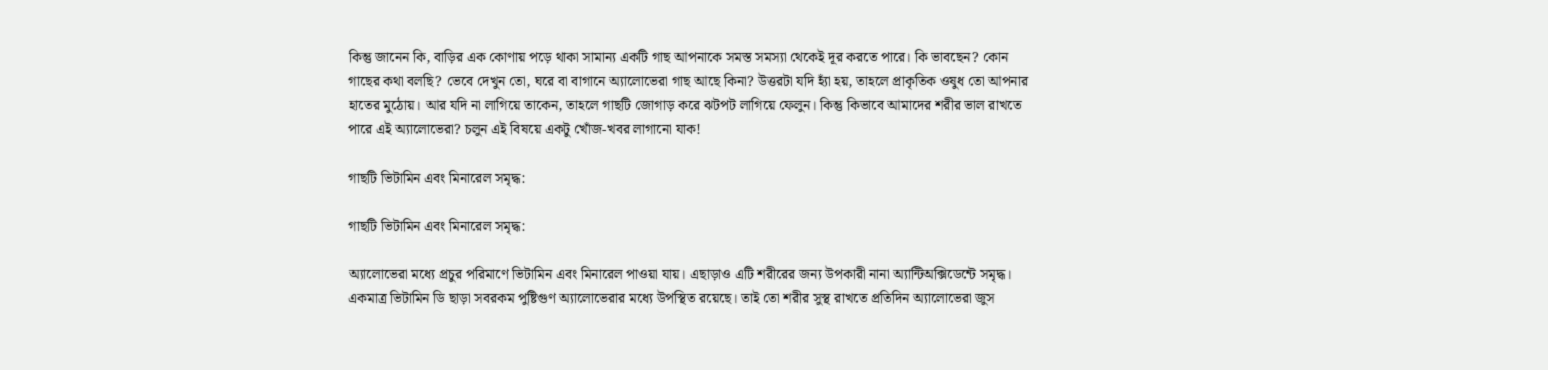কিন্তু জানেন কি, বাড়ির এক কোণায় পড়ে থাকা সামান্য একটি গাছ আপনাকে সমস্ত সমস্যা থেকেই দূর করতে পারে। কি ভাবছেন? কোন গাছের কথা বলছি? ভেবে দেখুন তো, ঘরে বা বাগানে অ্যালোভেরা গাছ আছে কিনা? উত্তরটা যদি হ্যাঁ হয়, তাহলে প্রাকৃতিক ওষুধ তো আপনার হাতের মুঠোয়। আর যদি না লাগিয়ে তাকেন, তাহলে গাছটি জোগাড় করে ঝটপট লাগিয়ে ফেলুন। কিন্তু কিভাবে আমাদের শরীর ভাল রাখতে পারে এই অ্যালোভেরা? চলুন এই বিষয়ে একটু খোঁজ-খবর লাগানো যাক!

গাছটি ভিটামিন এবং মিনারেল সমৃদ্ধ:

গাছটি ভিটামিন এবং মিনারেল সমৃদ্ধ:

অ্যালোভেরা মধ্যে প্রচুর পরিমাণে ভিটামিন এবং মিনারেল পাওয়া যায়। এছাড়াও এটি শরীরের জন্য উপকারী নানা অ্যান্টিঅক্সিডেন্টে সমৃদ্ধ। একমাত্র ভিটামিন ডি ছাড়া সবরকম পুষ্টিগুণ অ্যালোভেরার মধ্যে উপস্থিত রয়েছে। তাই তো শরীর সুস্থ রাখতে প্রতিদিন অ্যালোভেরা জুস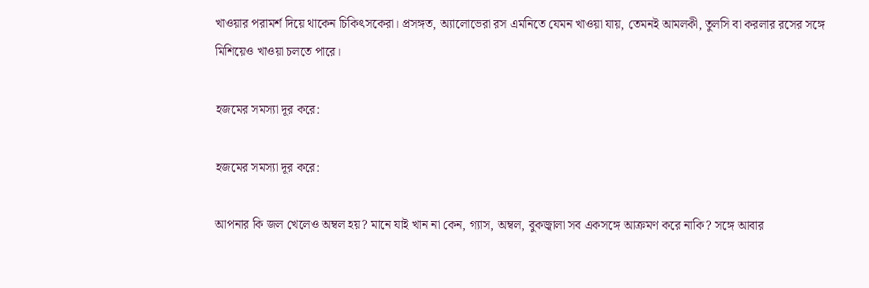খাওয়ার পরামর্শ দিয়ে থাকেন চিকিৎসকেরা। প্রসঙ্গত, অ্যালোভেরা রস এমনিতে যেমন খাওয়া যায়, তেমনই আমলকী, তুলসি বা করলার রসের সঙ্গে মিশিয়েও খাওয়া চলতে পারে।

হজমের সমস্যা দূর করে:

হজমের সমস্যা দূর করে:

আপনার কি জল খেলেও অম্বল হয়? মানে যাই খান না কেন, গ্যাস, অম্বল, বুকজ্বালা সব একসঙ্গে আক্রমণ করে নাকি? সঙ্গে আবার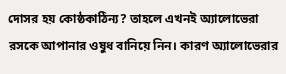দোসর হয় কোষ্ঠকাঠিন্য? তাহলে এখনই অ্যালোভেরা রসকে আপানার ওষুধ বানিয়ে নিন। কারণ অ্যালোভেরার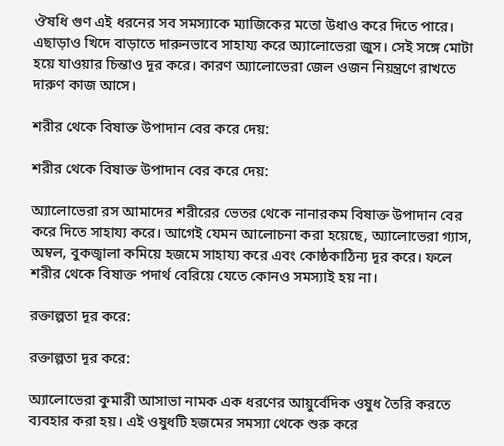ঔষধি গুণ এই ধরনের সব সমস্যাকে ম্যাজিকের মতো উধাও করে দিতে পারে। এছাড়াও খিদে বাড়াতে দারুনভাবে সাহায্য করে অ্যালোভেরা জুস। সেই সঙ্গে মোটা হয়ে যাওয়ার চিন্তাও দূর করে। কারণ অ্যালোভেরা জেল ওজন নিয়ন্ত্রণে রাখতে দারুণ কাজ আসে।

শরীর থেকে বিষাক্ত উপাদান বের করে দেয়:

শরীর থেকে বিষাক্ত উপাদান বের করে দেয়:

অ্যালোভেরা রস আমাদের শরীরের ভেতর থেকে নানারকম বিষাক্ত উপাদান বের করে দিতে সাহায্য করে। আগেই যেমন আলোচনা করা হয়েছে, অ্যালোভেরা গ্যাস, অম্বল, বুকজ্বালা কমিয়ে হজমে সাহায্য করে এবং কোষ্ঠকাঠিন্য দূর করে। ফলে শরীর থেকে বিষাক্ত পদার্থ বেরিয়ে যেতে কোনও সমস্যাই হয় না।

রক্তাল্পতা দূর করে:

রক্তাল্পতা দূর করে:

অ্যালোভেরা কুমারী আসাভা নামক এক ধরণের আয়ুর্বেদিক ওষুধ তৈরি করতে ব্যবহার করা হয়। এই ওষুধটি হজমের সমস্যা থেকে শুরু করে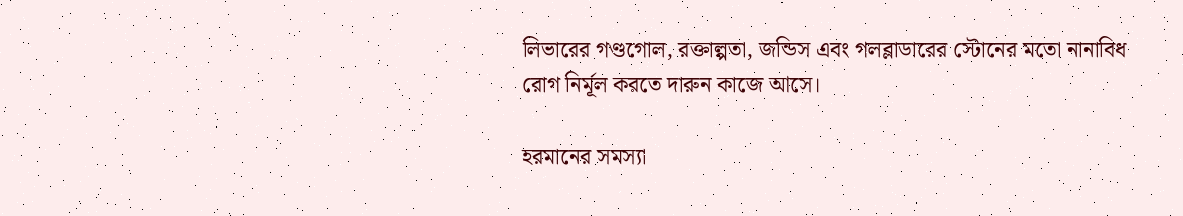লিভারের গণ্ডগোল, রক্তাল্পতা, জন্ডিস এবং গলব্লাডারের স্টোনের মতো নানাবিধ রোগ নির্মূল করতে দারুন কাজে আসে।

হরমানের সমস্যা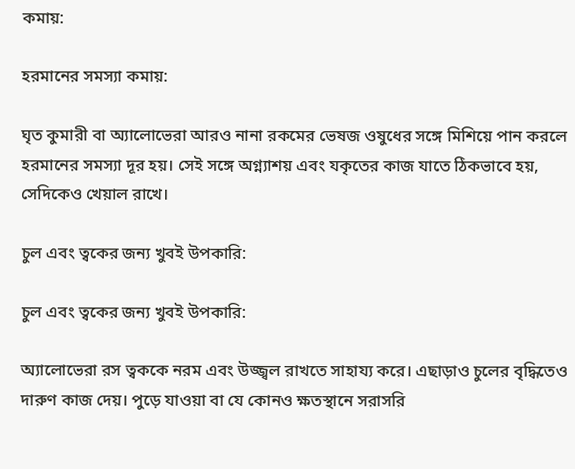কমায়:

হরমানের সমস্যা কমায়:

ঘৃত কুমারী বা অ্যালোভেরা আরও নানা রকমের ভেষজ ওষুধের সঙ্গে মিশিয়ে পান করলে হরমানের সমস্যা দূর হয়। সেই সঙ্গে অগ্ন্যাশয় এবং যকৃতের কাজ যাতে ঠিকভাবে হয়, সেদিকেও খেয়াল রাখে।

চুল এবং ত্বকের জন্য খুবই উপকারি:

চুল এবং ত্বকের জন্য খুবই উপকারি:

অ্যালোভেরা রস ত্বককে নরম এবং উজ্জ্বল রাখতে সাহায্য করে। এছাড়াও চুলের বৃদ্ধিতেও দারুণ কাজ দেয়। পুড়ে যাওয়া বা যে কোনও ক্ষতস্থানে সরাসরি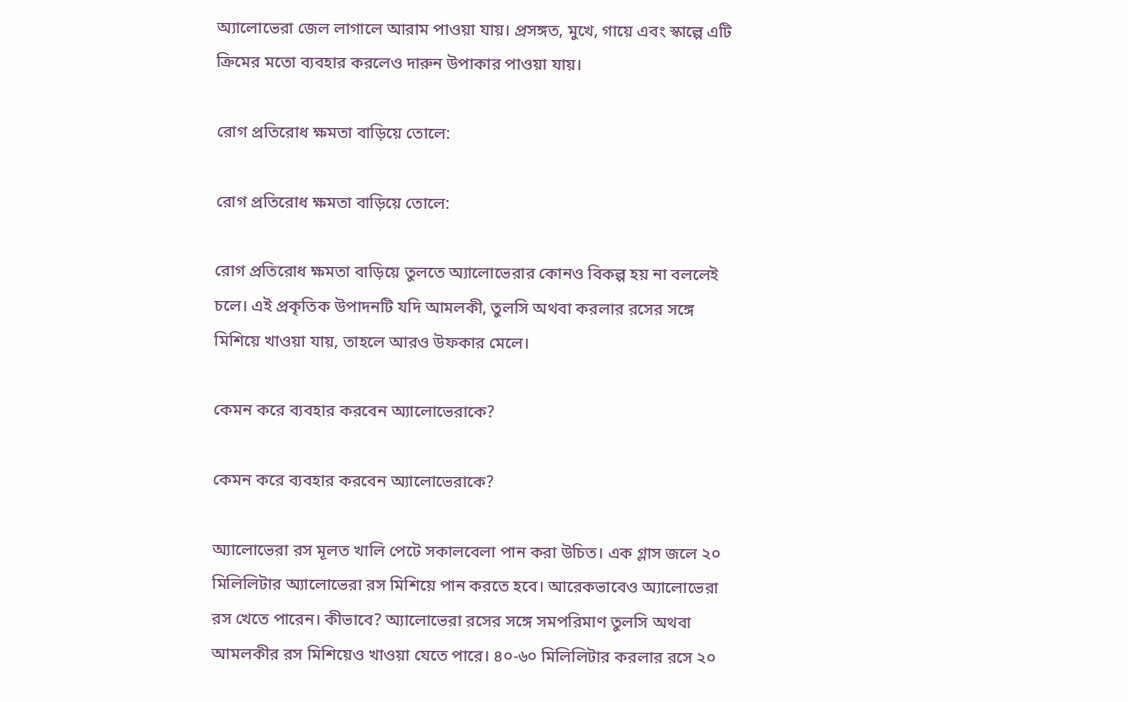অ্যালোভেরা জেল লাগালে আরাম পাওয়া যায়। প্রসঙ্গত, মুখে, গায়ে এবং স্কাল্পে এটি ক্রিমের মতো ব্যবহার করলেও দারুন উপাকার পাওয়া যায়।

রোগ প্রতিরোধ ক্ষমতা বাড়িয়ে তোলে:

রোগ প্রতিরোধ ক্ষমতা বাড়িয়ে তোলে:

রোগ প্রতিরোধ ক্ষমতা বাড়িয়ে তুলতে অ্যালোভেরার কোনও বিকল্প হয় না বললেই চলে। এই প্রকৃতিক উপাদনটি যদি আমলকী, তুলসি অথবা করলার রসের সঙ্গে মিশিয়ে খাওয়া যায়, তাহলে আরও উফকার মেলে।

কেমন করে ব্যবহার করবেন অ্যালোভেরাকে?

কেমন করে ব্যবহার করবেন অ্যালোভেরাকে?

অ্যালোভেরা রস মূলত খালি পেটে সকালবেলা পান করা উচিত। এক গ্লাস জলে ২০ মিলিলিটার অ্যালোভেরা রস মিশিয়ে পান করতে হবে। আরেকভাবেও অ্যালোভেরা রস খেতে পারেন। কীভাবে? অ্যালোভেরা রসের সঙ্গে সমপরিমাণ তুলসি অথবা আমলকীর রস মিশিয়েও খাওয়া যেতে পারে। ৪০-৬০ মিলিলিটার করলার রসে ২০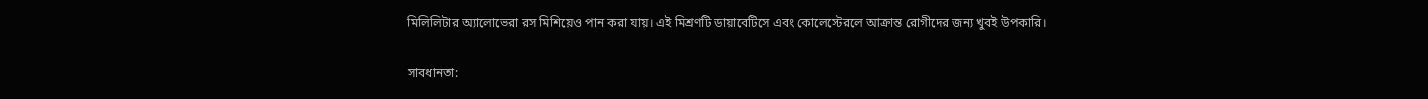মিলিলিটার অ্যালোভেরা রস মিশিয়েও পান করা যায়। এই মিশ্রণটি ডায়াবেটিসে এবং কোলেস্টেরলে আক্রান্ত রোগীদের জন্য খুবই উপকারি।

সাবধানতা: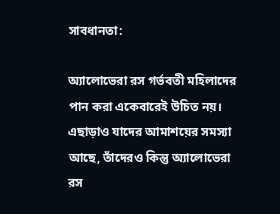সাবধানতা:

অ্যালোভেরা রস গর্ভবতী মহিলাদের পান করা একেবারেই উচিত নয়। এছাড়াও যাদের আমাশয়ের সমস্যা আছে, তাঁদেরও কিন্তু অ্যালোভেরা রস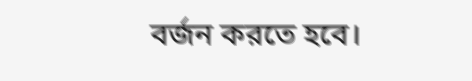বর্জন করতে হবে।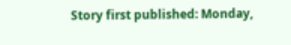Story first published: Monday,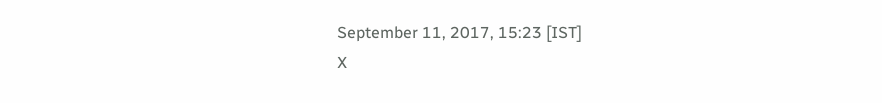September 11, 2017, 15:23 [IST]
X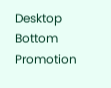Desktop Bottom Promotion